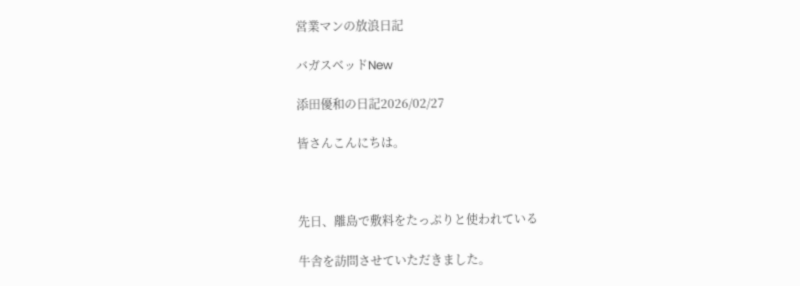営業マンの放浪日記

バガスベッドNew

添田優和の日記2026/02/27

皆さんこんにちは。



先日、離島で敷料をたっぷりと使われている

牛舎を訪問させていただきました。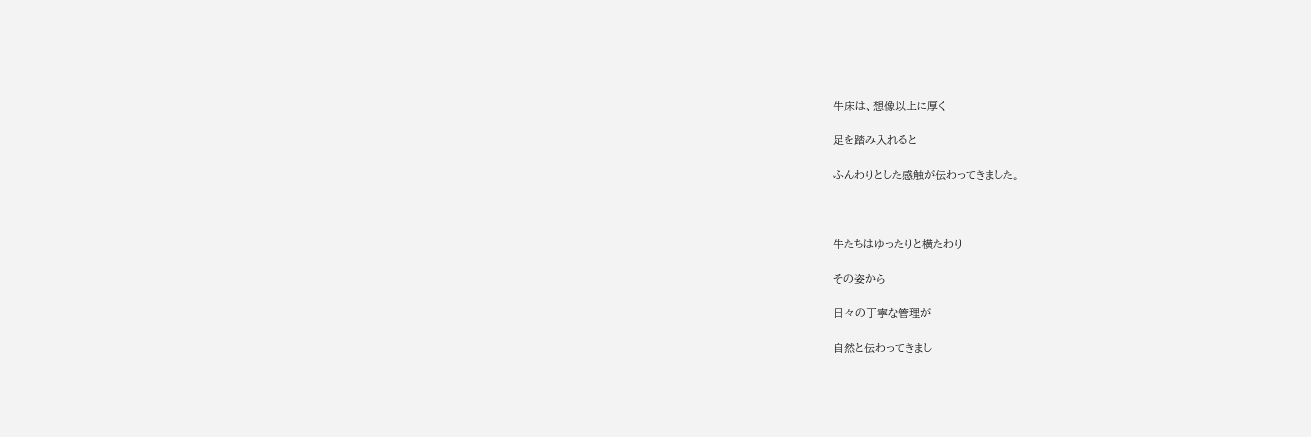牛床は、想像以上に厚く

足を踏み入れると

ふんわりとした感触が伝わってきました。



牛たちはゆったりと横たわり

その姿から

日々の丁寧な管理が

自然と伝わってきまし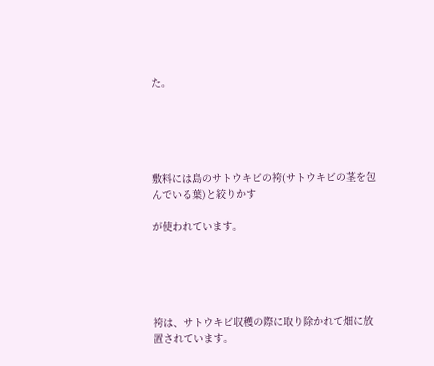た。





敷料には島のサトウキビの袴(サトウキビの茎を包んでいる葉)と絞りかす

が使われています。





袴は、サトウキビ収穫の際に取り除かれて畑に放置されています。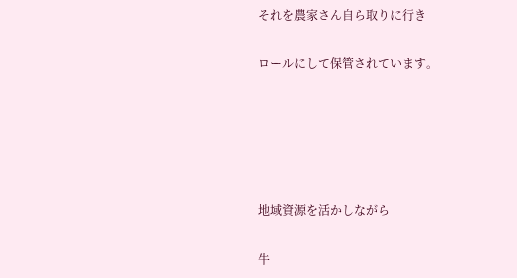それを農家さん自ら取りに行き

ロールにして保管されています。





地域資源を活かしながら

牛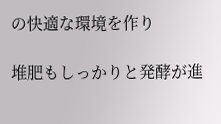の快適な環境を作り

堆肥もしっかりと発酵が進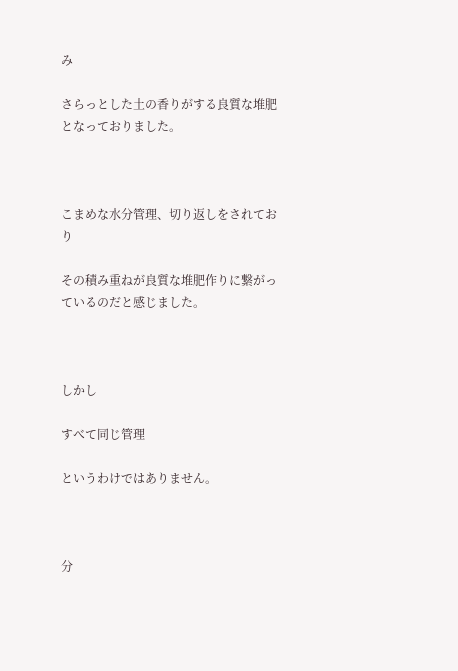み

さらっとした土の香りがする良質な堆肥となっておりました。



こまめな水分管理、切り返しをされており

その積み重ねが良質な堆肥作りに繋がっているのだと感じました。



しかし

すべて同じ管理

というわけではありません。



分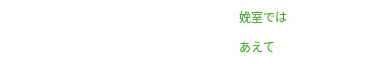娩室では

あえて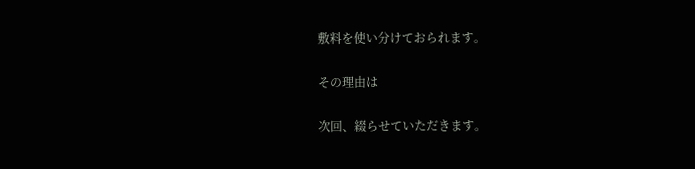敷料を使い分けておられます。

その理由は

次回、綴らせていただきます。